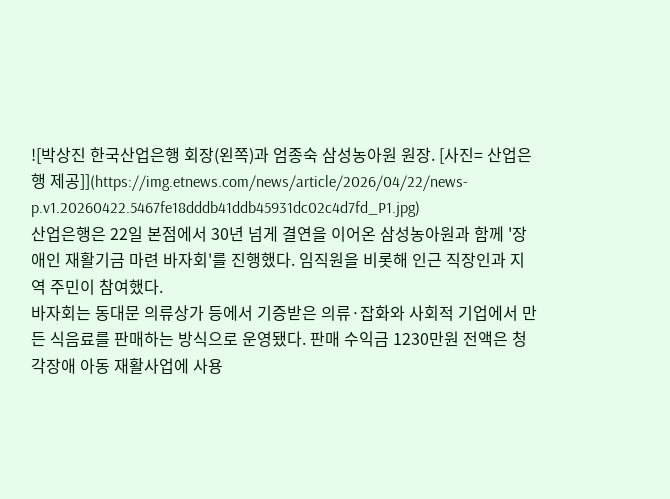![박상진 한국산업은행 회장(왼쪽)과 엄종숙 삼성농아원 원장. [사진= 산업은행 제공]](https://img.etnews.com/news/article/2026/04/22/news-p.v1.20260422.5467fe18dddb41ddb45931dc02c4d7fd_P1.jpg)
산업은행은 22일 본점에서 30년 넘게 결연을 이어온 삼성농아원과 함께 '장애인 재활기금 마련 바자회'를 진행했다. 임직원을 비롯해 인근 직장인과 지역 주민이 참여했다.
바자회는 동대문 의류상가 등에서 기증받은 의류·잡화와 사회적 기업에서 만든 식음료를 판매하는 방식으로 운영됐다. 판매 수익금 1230만원 전액은 청각장애 아동 재활사업에 사용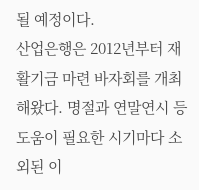될 예정이다.
산업은행은 2012년부터 재활기금 마련 바자회를 개최해왔다. 명절과 연말연시 등 도움이 필요한 시기마다 소외된 이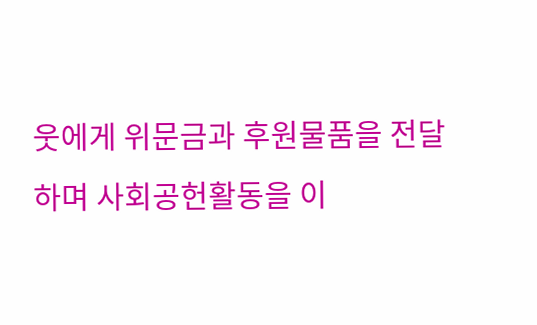웃에게 위문금과 후원물품을 전달하며 사회공헌활동을 이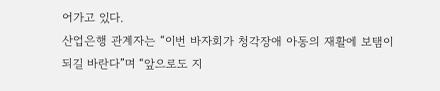어가고 있다.
산업은행 관계자는 “이번 바자회가 청각장애 아동의 재활에 보탬이 되길 바란다”며 “앞으로도 지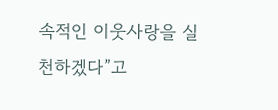속적인 이웃사랑을 실천하겠다”고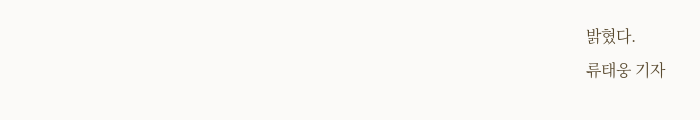밝혔다.
류태웅 기자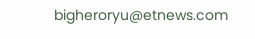bigheroryu@etnews.com